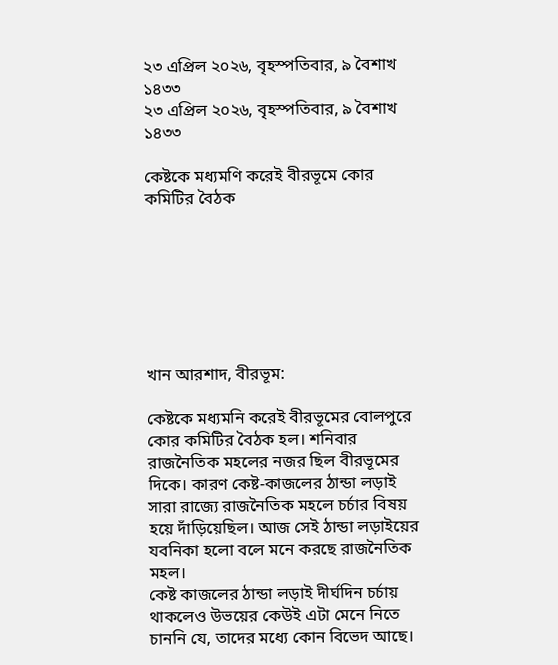২৩ এপ্রিল ২০২৬, বৃহস্পতিবার, ৯ বৈশাখ ১৪৩৩
২৩ এপ্রিল ২০২৬, বৃহস্পতিবার, ৯ বৈশাখ ১৪৩৩

কেষ্টকে মধ্যমণি করেই বীরভূমে কোর কমিটির বৈঠক







খান আরশাদ, বীরভূম:

কেষ্টকে মধ্যমনি করেই বীরভূমের বোলপুরে কোর কমিটির বৈঠক হল। শনিবার রাজনৈতিক মহলের নজর ছিল বীরভূমের দিকে। কারণ কেষ্ট-কাজলের ঠান্ডা লড়াই সারা রাজ্যে রাজনৈতিক মহলে চর্চার বিষয় হয়ে দাঁড়িয়েছিল। আজ সেই ঠান্ডা লড়াইয়ের যবনিকা হলো বলে মনে করছে রাজনৈতিক মহল।
কেষ্ট কাজলের ঠান্ডা লড়াই দীর্ঘদিন চর্চায় থাকলেও উভয়ের কেউই এটা মেনে নিতে চাননি যে, তাদের মধ্যে কোন বিভেদ আছে।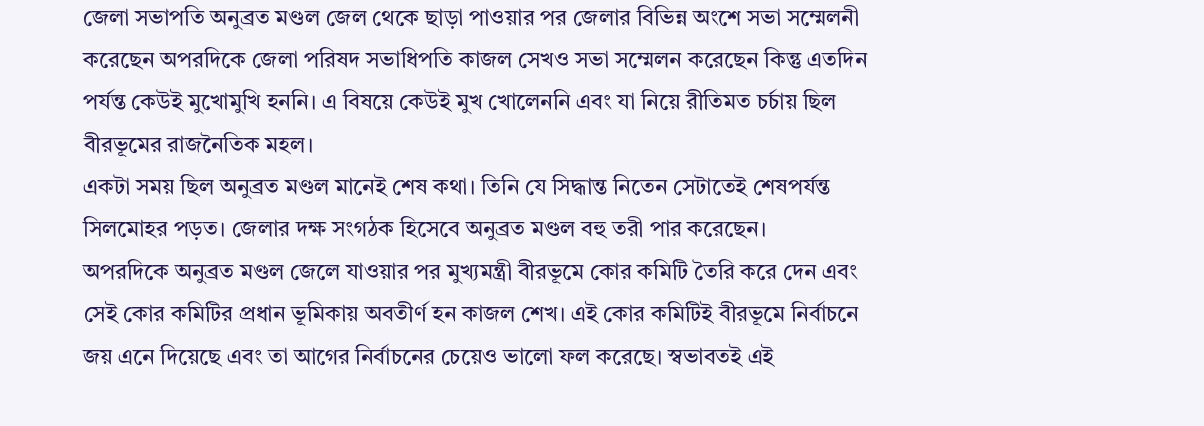জেলা সভাপতি অনুব্রত মণ্ডল জেল থেকে ছাড়া পাওয়ার পর জেলার বিভিন্ন অংশে সভা সম্মেলনী করেছেন অপরদিকে জেলা পরিষদ সভাধিপতি কাজল সেখও সভা সম্মেলন করেছেন কিন্তু এতদিন পর্যন্ত কেউই মুখোমুখি হননি। এ বিষয়ে কেউই মুখ খোলেননি এবং যা নিয়ে রীতিমত চর্চায় ছিল বীরভূমের রাজনৈতিক মহল।
একটা সময় ছিল অনুব্রত মণ্ডল মানেই শেষ কথা। তিনি যে সিদ্ধান্ত নিতেন সেটাতেই শেষপর্যন্ত সিলমোহর পড়ত। জেলার দক্ষ সংগঠক হিসেবে অনুব্রত মণ্ডল বহু তরী পার করেছেন।
অপরদিকে অনুব্রত মণ্ডল জেলে যাওয়ার পর মুখ্যমন্ত্রী বীরভূমে কোর কমিটি তৈরি করে দেন এবং সেই কোর কমিটির প্রধান ভূমিকায় অবতীর্ণ হন কাজল শেখ। এই কোর কমিটিই বীরভূমে নির্বাচনে জয় এনে দিয়েছে এবং তা আগের নির্বাচনের চেয়েও ভালো ফল করেছে। স্বভাবতই এই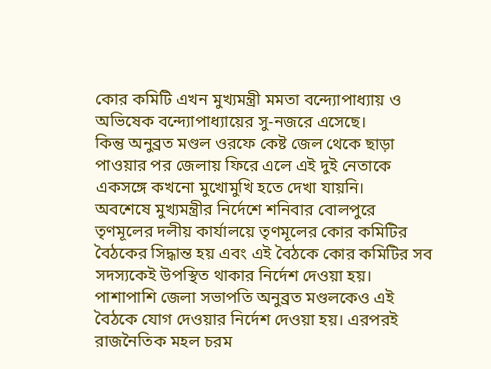কোর কমিটি এখন মুখ্যমন্ত্রী মমতা বন্দ্যোপাধ্যায় ও অভিষেক বন্দ্যোপাধ্যায়ের সু-নজরে এসেছে।
কিন্তু অনুব্রত মণ্ডল ওরফে কেষ্ট জেল থেকে ছাড়া পাওয়ার পর জেলায় ফিরে এলে এই দুই নেতাকে একসঙ্গে কখনো মুখোমুখি হতে দেখা যায়নি।
অবশেষে মুখ্যমন্ত্রীর নির্দেশে শনিবার বোলপুরে তৃণমূলের দলীয় কার্যালয়ে তৃণমূলের কোর কমিটির বৈঠকের সিদ্ধান্ত হয় এবং এই বৈঠকে কোর কমিটির সব সদস্যকেই উপস্থিত থাকার নির্দেশ দেওয়া হয়। পাশাপাশি জেলা সভাপতি অনুব্রত মণ্ডলকেও এই বৈঠকে যোগ দেওয়ার নির্দেশ দেওয়া হয়। এরপরই রাজনৈতিক মহল চরম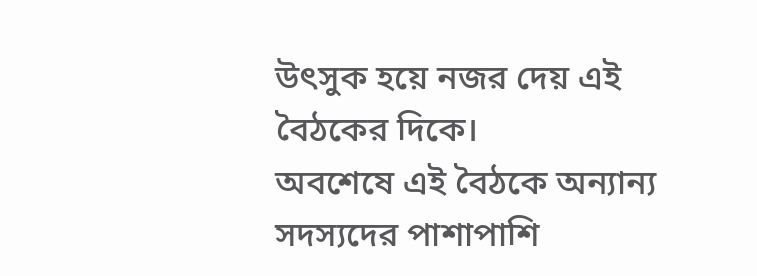উৎসুক হয়ে নজর দেয় এই বৈঠকের দিকে।
অবশেষে এই বৈঠকে অন্যান্য সদস্যদের পাশাপাশি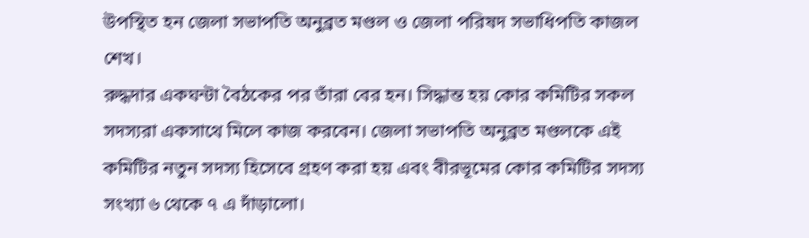উপস্থিত হন জেলা সভাপতি অনুব্রত মণ্ডল ও জেলা পরিষদ সভাধিপতি কাজল শেখ।
রুদ্ধদার একঘন্টা বৈঠকের পর তাঁরা বের হন। সিদ্ধান্ত হয় কোর কমিটির সকল সদস্যরা একসাথে মিলে কাজ করবেন। জেলা সভাপতি অনুব্রত মণ্ডলকে এই কমিটির নতুন সদস্য হিসেবে গ্রহণ করা হয় এবং বীরভূমের কোর কমিটির সদস্য সংখ্যা ৬ থেকে ৭ এ দাঁড়ালো।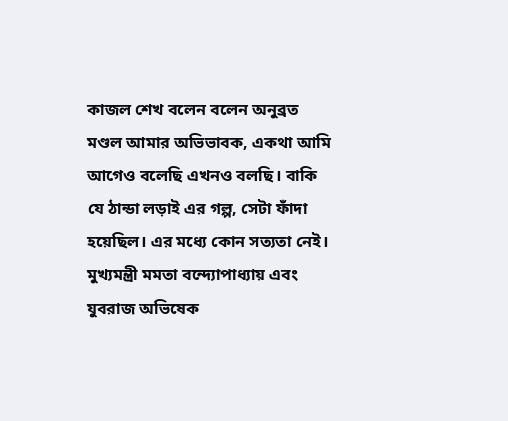কাজল শেখ বলেন বলেন অনুব্রত মণ্ডল আমার অভিভাবক, একথা আমি আগেও বলেছি এখনও বলছি। বাকি যে ঠান্ডা লড়াই এর গল্প, সেটা ফাঁদা হয়েছিল। এর মধ্যে কোন সত্যতা নেই।
মুখ্যমন্ত্রী মমতা বন্দ্যোপাধ্যায় এবং যুবরাজ অভিষেক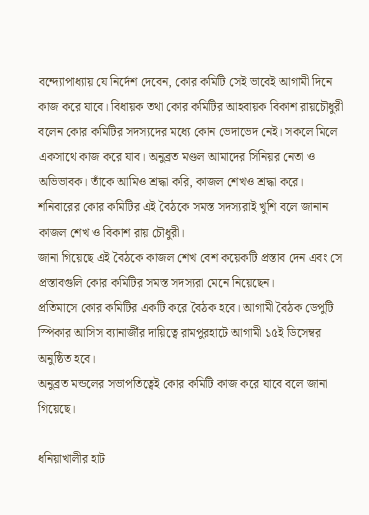বন্দ্যোপাধ্যায় যে নির্দেশ দেবেন, কোর কমিটি সেই ভাবেই আগামী দিনে কাজ করে যাবে। বিধায়ক তথা কোর কমিটির আহবায়ক বিকাশ রায়চৌধুরী বলেন কোর কমিটির সদস্যদের মধ্যে কোন ভেদাভেদ নেই। সকলে মিলে একসাথে কাজ করে যাব। অনুব্রত মণ্ডল আমাদের সিনিয়র নেতা ও অভিভাবক। তাঁকে আমিও শ্রদ্ধা করি, কাজল শেখও শ্রদ্ধা করে।
শনিবারের কোর কমিটির এই বৈঠকে সমস্ত সদস্যরাই খুশি বলে জানান কাজল শেখ ও বিকাশ রায় চৌধুরী।
জানা গিয়েছে এই বৈঠকে কাজল শেখ বেশ কয়েকটি প্রস্তাব দেন এবং সে প্রস্তাবগুলি কোর কমিটির সমস্ত সদস্যরা মেনে নিয়েছেন।
প্রতিমাসে কোর কমিটির একটি করে বৈঠক হবে। আগামী বৈঠক ডেপুটি স্পিকার আসিস ব্যানার্জীর দায়িত্বে রামপুরহাটে আগামী ১৫ই ডিসেম্বর অনুষ্ঠিত হবে।
অনুব্রত মন্ডলের সভাপতিত্বেই কোর কমিটি কাজ করে যাবে বলে জানা গিয়েছে।

ধনিয়াখালীর হাট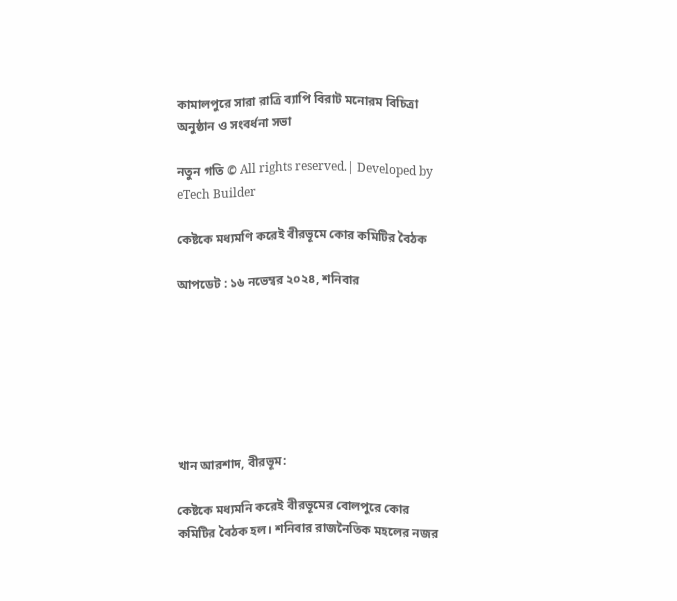কামালপুরে সারা রাত্রি ব্যাপি বিরাট মনোরম বিচিত্রা অনুষ্ঠান ও সংবর্ধনা সভা

নতুন গতি © All rights reserved.| Developed by eTech Builder

কেষ্টকে মধ্যমণি করেই বীরভূমে কোর কমিটির বৈঠক

আপডেট : ১৬ নভেম্বর ২০২৪, শনিবার







খান আরশাদ, বীরভূম:

কেষ্টকে মধ্যমনি করেই বীরভূমের বোলপুরে কোর কমিটির বৈঠক হল। শনিবার রাজনৈতিক মহলের নজর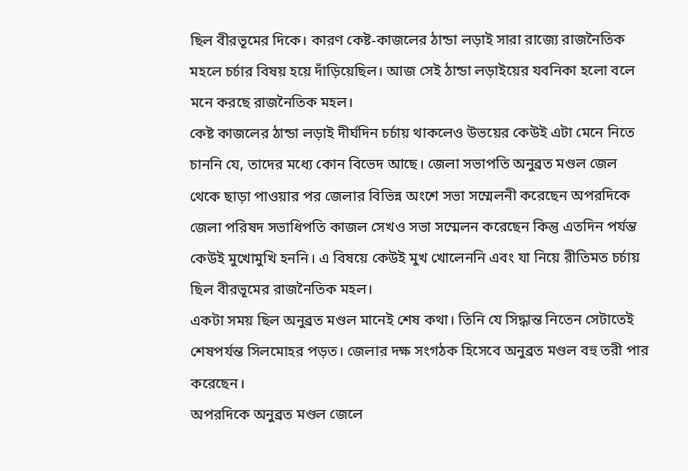ছিল বীরভূমের দিকে। কারণ কেষ্ট-কাজলের ঠান্ডা লড়াই সারা রাজ্যে রাজনৈতিক মহলে চর্চার বিষয় হয়ে দাঁড়িয়েছিল। আজ সেই ঠান্ডা লড়াইয়ের যবনিকা হলো বলে মনে করছে রাজনৈতিক মহল।
কেষ্ট কাজলের ঠান্ডা লড়াই দীর্ঘদিন চর্চায় থাকলেও উভয়ের কেউই এটা মেনে নিতে চাননি যে, তাদের মধ্যে কোন বিভেদ আছে। জেলা সভাপতি অনুব্রত মণ্ডল জেল থেকে ছাড়া পাওয়ার পর জেলার বিভিন্ন অংশে সভা সম্মেলনী করেছেন অপরদিকে জেলা পরিষদ সভাধিপতি কাজল সেখও সভা সম্মেলন করেছেন কিন্তু এতদিন পর্যন্ত কেউই মুখোমুখি হননি। এ বিষয়ে কেউই মুখ খোলেননি এবং যা নিয়ে রীতিমত চর্চায় ছিল বীরভূমের রাজনৈতিক মহল।
একটা সময় ছিল অনুব্রত মণ্ডল মানেই শেষ কথা। তিনি যে সিদ্ধান্ত নিতেন সেটাতেই শেষপর্যন্ত সিলমোহর পড়ত। জেলার দক্ষ সংগঠক হিসেবে অনুব্রত মণ্ডল বহু তরী পার করেছেন।
অপরদিকে অনুব্রত মণ্ডল জেলে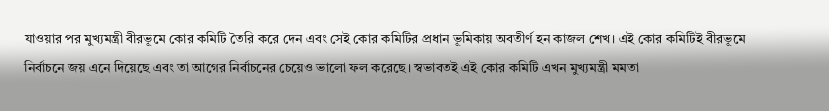যাওয়ার পর মুখ্যমন্ত্রী বীরভূমে কোর কমিটি তৈরি করে দেন এবং সেই কোর কমিটির প্রধান ভূমিকায় অবতীর্ণ হন কাজল শেখ। এই কোর কমিটিই বীরভূমে নির্বাচনে জয় এনে দিয়েছে এবং তা আগের নির্বাচনের চেয়েও ভালো ফল করেছে। স্বভাবতই এই কোর কমিটি এখন মুখ্যমন্ত্রী মমতা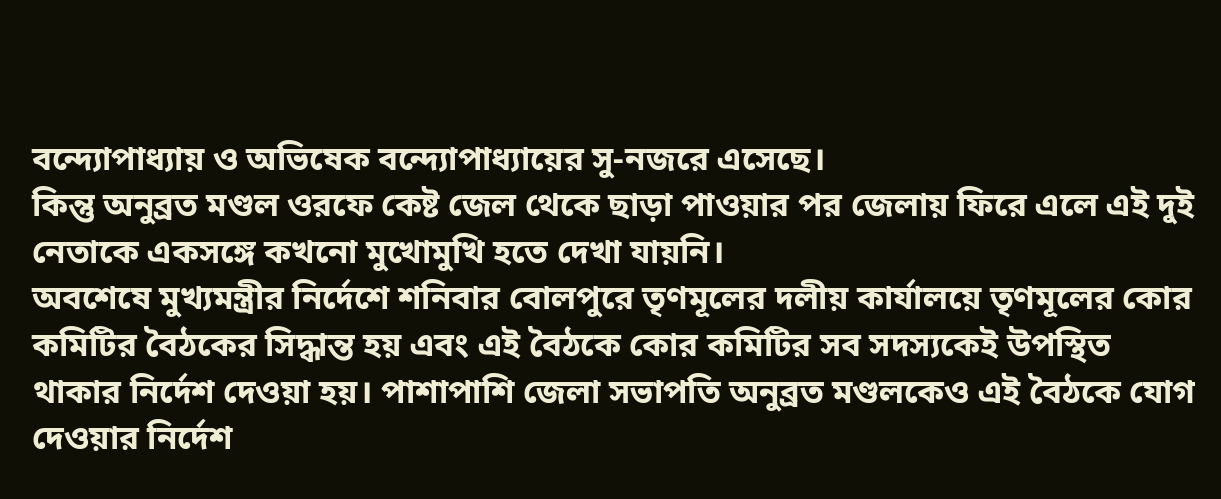বন্দ্যোপাধ্যায় ও অভিষেক বন্দ্যোপাধ্যায়ের সু-নজরে এসেছে।
কিন্তু অনুব্রত মণ্ডল ওরফে কেষ্ট জেল থেকে ছাড়া পাওয়ার পর জেলায় ফিরে এলে এই দুই নেতাকে একসঙ্গে কখনো মুখোমুখি হতে দেখা যায়নি।
অবশেষে মুখ্যমন্ত্রীর নির্দেশে শনিবার বোলপুরে তৃণমূলের দলীয় কার্যালয়ে তৃণমূলের কোর কমিটির বৈঠকের সিদ্ধান্ত হয় এবং এই বৈঠকে কোর কমিটির সব সদস্যকেই উপস্থিত থাকার নির্দেশ দেওয়া হয়। পাশাপাশি জেলা সভাপতি অনুব্রত মণ্ডলকেও এই বৈঠকে যোগ দেওয়ার নির্দেশ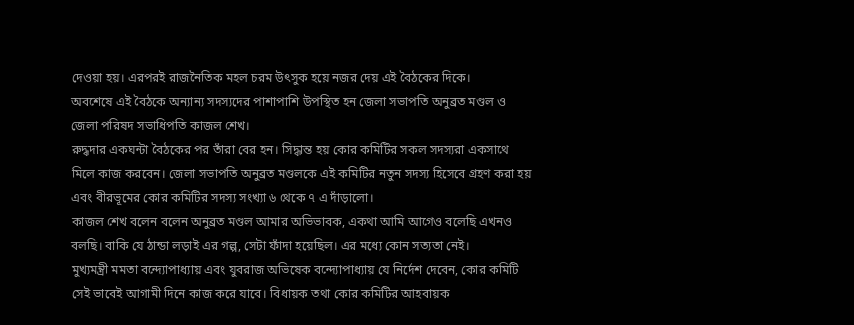দেওয়া হয়। এরপরই রাজনৈতিক মহল চরম উৎসুক হয়ে নজর দেয় এই বৈঠকের দিকে।
অবশেষে এই বৈঠকে অন্যান্য সদস্যদের পাশাপাশি উপস্থিত হন জেলা সভাপতি অনুব্রত মণ্ডল ও জেলা পরিষদ সভাধিপতি কাজল শেখ।
রুদ্ধদার একঘন্টা বৈঠকের পর তাঁরা বের হন। সিদ্ধান্ত হয় কোর কমিটির সকল সদস্যরা একসাথে মিলে কাজ করবেন। জেলা সভাপতি অনুব্রত মণ্ডলকে এই কমিটির নতুন সদস্য হিসেবে গ্রহণ করা হয় এবং বীরভূমের কোর কমিটির সদস্য সংখ্যা ৬ থেকে ৭ এ দাঁড়ালো।
কাজল শেখ বলেন বলেন অনুব্রত মণ্ডল আমার অভিভাবক, একথা আমি আগেও বলেছি এখনও বলছি। বাকি যে ঠান্ডা লড়াই এর গল্প, সেটা ফাঁদা হয়েছিল। এর মধ্যে কোন সত্যতা নেই।
মুখ্যমন্ত্রী মমতা বন্দ্যোপাধ্যায় এবং যুবরাজ অভিষেক বন্দ্যোপাধ্যায় যে নির্দেশ দেবেন, কোর কমিটি সেই ভাবেই আগামী দিনে কাজ করে যাবে। বিধায়ক তথা কোর কমিটির আহবায়ক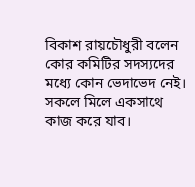বিকাশ রায়চৌধুরী বলেন কোর কমিটির সদস্যদের মধ্যে কোন ভেদাভেদ নেই। সকলে মিলে একসাথে কাজ করে যাব।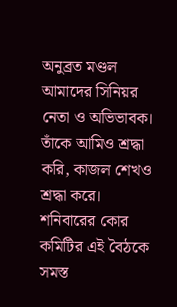অনুব্রত মণ্ডল আমাদের সিনিয়র নেতা ও অভিভাবক। তাঁকে আমিও শ্রদ্ধা করি, কাজল শেখও শ্রদ্ধা করে।
শনিবারের কোর কমিটির এই বৈঠকে সমস্ত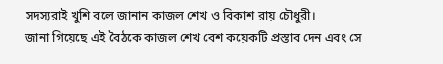সদস্যরাই খুশি বলে জানান কাজল শেখ ও বিকাশ রায় চৌধুরী।
জানা গিয়েছে এই বৈঠকে কাজল শেখ বেশ কয়েকটি প্রস্তাব দেন এবং সে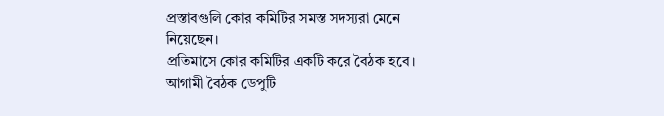প্রস্তাবগুলি কোর কমিটির সমস্ত সদস্যরা মেনে নিয়েছেন।
প্রতিমাসে কোর কমিটির একটি করে বৈঠক হবে। আগামী বৈঠক ডেপুটি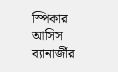স্পিকার আসিস ব্যানার্জীর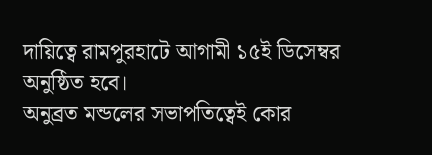দায়িত্বে রামপুরহাটে আগামী ১৫ই ডিসেম্বর অনুষ্ঠিত হবে।
অনুব্রত মন্ডলের সভাপতিত্বেই কোর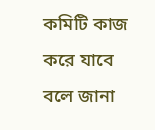কমিটি কাজ করে যাবে বলে জানা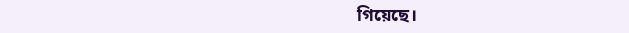গিয়েছে।